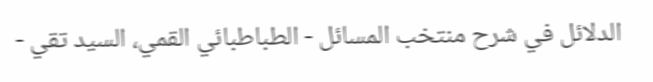الدلائل في شرح منتخب المسائل - الطباطبائي القمي، السید تقي -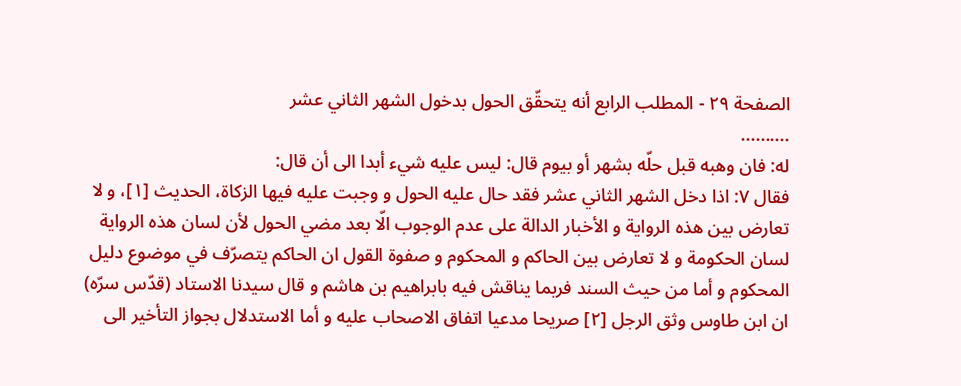الصفحة ٢٩ - المطلب الرابع أنه يتحقّق الحول بدخول الشهر الثاني عشر
..........
له: فان وهبه قبل حلّه بشهر أو بيوم قال: ليس عليه شيء أبدا الى أن قال:
فقال ٧: اذا دخل الشهر الثاني عشر فقد حال عليه الحول و وجبت عليه فيها الزكاة، الحديث [١]، و لا تعارض بين هذه الرواية و الأخبار الدالة على عدم الوجوب الّا بعد مضي الحول لأن لسان هذه الرواية لسان الحكومة و لا تعارض بين الحاكم و المحكوم و صفوة القول ان الحاكم يتصرّف في موضوع دليل المحكوم و أما من حيث السند فربما يناقش فيه بابراهيم بن هاشم و قال سيدنا الاستاد (قدّس سرّه) ان ابن طاوس وثق الرجل [٢] صريحا مدعيا اتفاق الاصحاب عليه و أما الاستدلال بجواز التأخير الى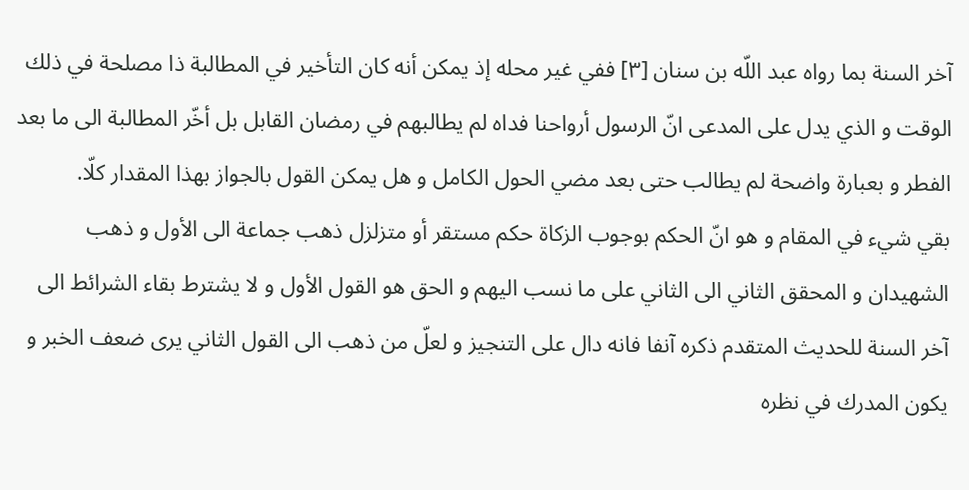آخر السنة بما رواه عبد اللّه بن سنان [٣] ففي غير محله إذ يمكن أنه كان التأخير في المطالبة ذا مصلحة في ذلك الوقت و الذي يدل على المدعى انّ الرسول أرواحنا فداه لم يطالبهم في رمضان القابل بل أخّر المطالبة الى ما بعد الفطر و بعبارة واضحة لم يطالب حتى بعد مضي الحول الكامل و هل يمكن القول بالجواز بهذا المقدار كلّا.
بقي شيء في المقام و هو انّ الحكم بوجوب الزكاة حكم مستقر أو متزلزل ذهب جماعة الى الأول و ذهب الشهيدان و المحقق الثاني الى الثاني على ما نسب اليهم و الحق هو القول الأول و لا يشترط بقاء الشرائط الى آخر السنة للحديث المتقدم ذكره آنفا فانه دال على التنجيز و لعلّ من ذهب الى القول الثاني يرى ضعف الخبر و يكون المدرك في نظره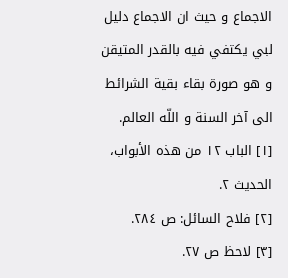الاجماع و حيث ان الاجماع دليل لبي يكتفي فيه بالقدر المتيقن و هو صورة بقاء بقية الشرائط الى آخر السنة و اللّه العالم.
[١] الباب ١٢ من هذه الأبواب، الحديث ٢.
[٢] فلاح السائل: ص ٢٨٤.
[٣] لاحظ ص ٢٧.